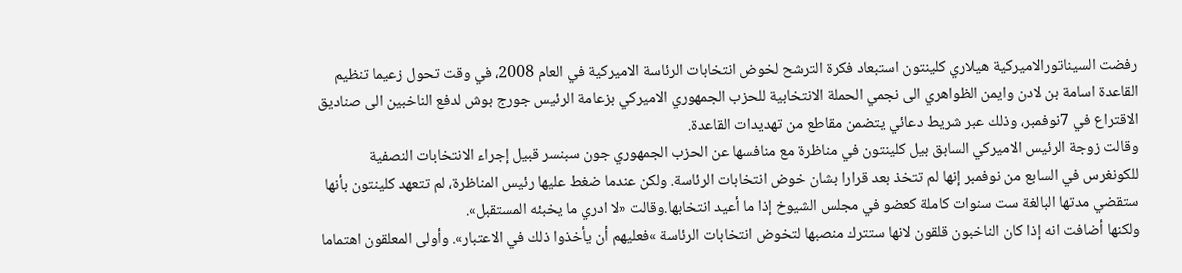رفضت السيناتورالاميركية هيلاري كلينتون استبعاد فكرة الترشح لخوض انتخابات الرئاسة الاميركية في العام 2008، في وقت تحول زعيما تنظيم القاعدة اسامة بن لادن وايمن الظواهري الى نجمي الحملة الانتخابية للحزب الجمهوري الاميركي بزعامة الرئيس جورج بوش لدفع الناخبين الى صناديق الاقتراع في 7نوفمبر، وذلك عبر شريط دعائي يتضمن مقاطع من تهديدات القاعدة.
وقالت زوجة الرئيس الاميركي السابق بيل كلينتون في مناظرة مع منافسها عن الحزب الجمهوري جون سبنسر قبيل إجراء الانتخابات النصفية للكونغرس في السابع من نوفمبر إنها لم تتخذ بعد قرارا بشان خوض انتخابات الرئاسة. ولكن عندما ضغط عليها رئيس المناظرة، لم تتعهد كلينتون بأنها ستقضي مدتها البالغة ست سنوات كاملة كعضو في مجلس الشيوخ إذا ما أعيد انتخابها.وقالت «لا ادري ما يخبئه المستقبل».
ولكنها أضافت انه إذا كان الناخبون قلقون لانها ستترك منصبها لتخوض انتخابات الرئاسة »فعليهم أن يأخذوا ذلك في الاعتبار». وأولى المعلقون اهتماما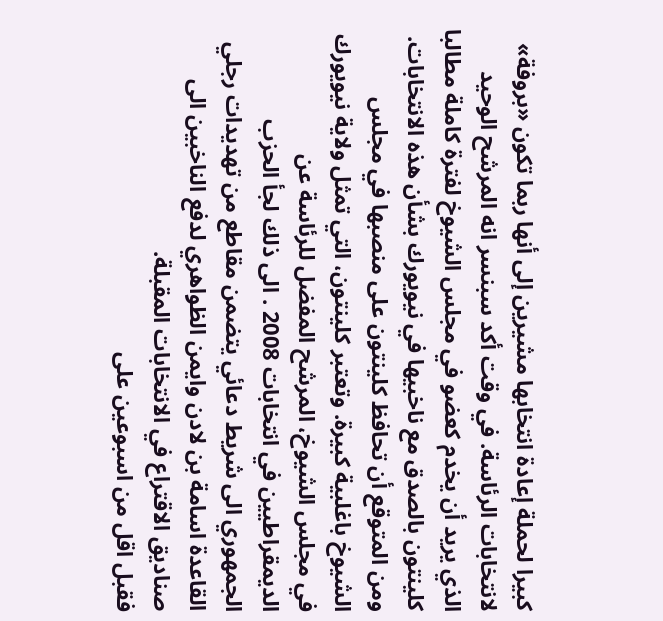كبيرا لحملة إعادة انتخابها مشيرين إلى أنها ربما تكون «بروفة» لانتخابات الرئاسة. في وقت أكد سبنسر انه المرشح الوحيد الذي يريد أن يخدم كعضو في مجلس الشيوخ لفترة كاملة مطالبا كلينتون بالصدق مع ناخبيها في نيويورك بشأن هذه الانتخابات.
ومن المتوقع أن تحافظ كلينتون على منصبها في مجلس الشيوخ باغلبية كبيرة. وتعتبر كلينتون، التي تمثل ولاية نيويورك في مجلس الشيوخ، المرشح المفضل للرئاسة عن الديمقراطيين في انتخابات 2008 . الى ذلك لجأ الحزب الجمهوري الى شريط دعائي يتضمن مقاطع من تهديدات رجلي القاعدة اسامة بن لادن وايمن الظواهري لدفع الناخبين الى صناديق الاقتراع في الانتخابات المقبلة.
فقبل اقل من اسبوعين على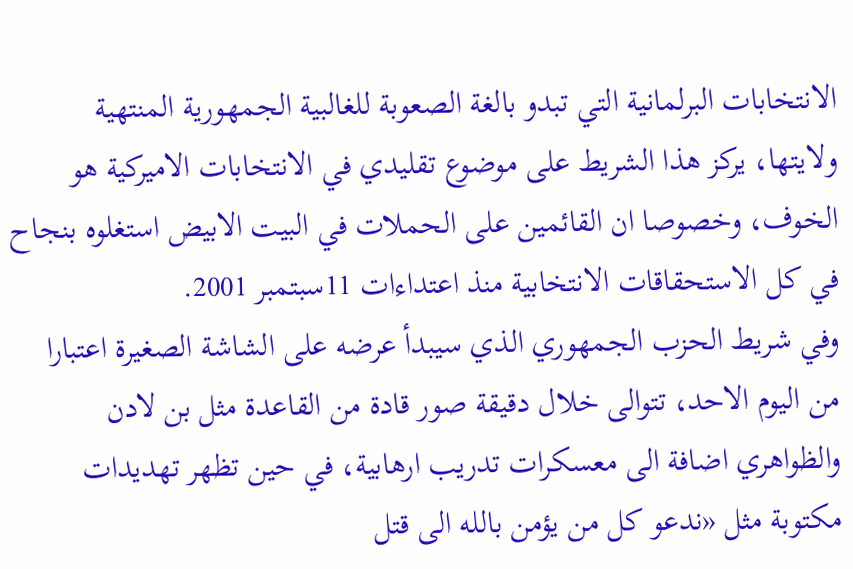الانتخابات البرلمانية التي تبدو بالغة الصعوبة للغالبية الجمهورية المنتهية ولايتها، يركز هذا الشريط على موضوع تقليدي في الانتخابات الاميركية هو الخوف، وخصوصا ان القائمين على الحملات في البيت الابيض استغلوه بنجاح في كل الاستحقاقات الانتخابية منذ اعتداءات 11سبتمبر 2001.
وفي شريط الحزب الجمهوري الذي سيبدأ عرضه على الشاشة الصغيرة اعتبارا من اليوم الاحد، تتوالى خلال دقيقة صور قادة من القاعدة مثل بن لادن والظواهري اضافة الى معسكرات تدريب ارهابية، في حين تظهر تهديدات مكتوبة مثل «ندعو كل من يؤمن بالله الى قتل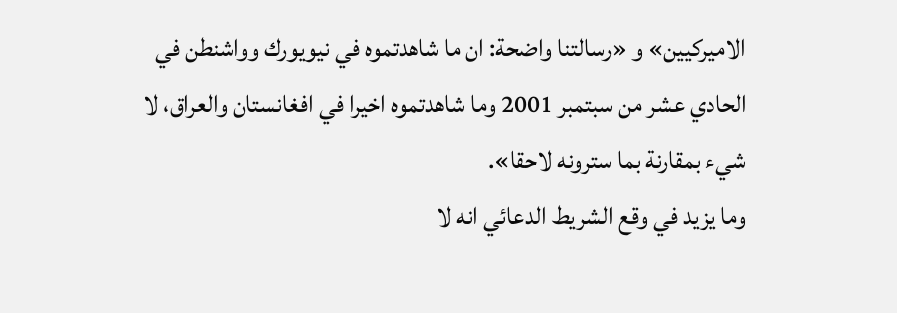الاميركيين» و «رسالتنا واضحة: ان ما شاهدتموه في نيويورك وواشنطن في الحادي عشر من سبتمبر 2001 وما شاهدتموه اخيرا في افغانستان والعراق، لا شيء بمقارنة بما سترونه لاحقا».
وما يزيد في وقع الشريط الدعائي انه لا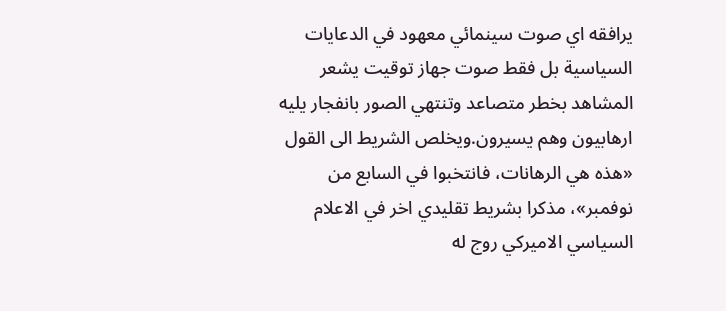يرافقه اي صوت سينمائي معهود في الدعايات السياسية بل فقط صوت جهاز توقيت يشعر المشاهد بخطر متصاعد وتنتهي الصور بانفجار يليه ارهابيون وهم يسيرون.ويخلص الشريط الى القول «هذه هي الرهانات، فانتخبوا في السابع من نوفمبر»، مذكرا بشريط تقليدي اخر في الاعلام السياسي الاميركي روج له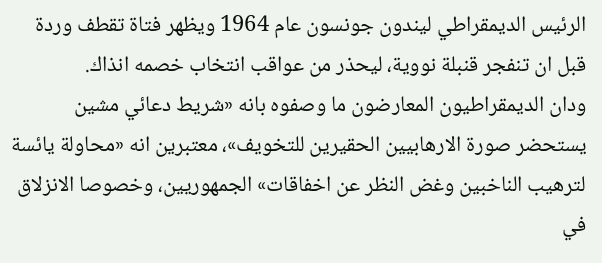الرئيس الديمقراطي ليندون جونسون عام 1964 ويظهر فتاة تقطف وردة قبل ان تنفجر قنبلة نووية، ليحذر من عواقب انتخاب خصمه انذاك.
ودان الديمقراطيون المعارضون ما وصفوه بانه «شريط دعائي مشين يستحضر صورة الارهابيين الحقيرين للتخويف»، معتبرين انه «محاولة يائسة لترهيب الناخبين وغض النظر عن اخفاقات» الجمهوريين، وخصوصا الانزلاق في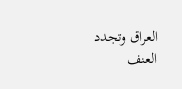العراق وتجدد العنف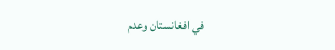في افغانستان وعدم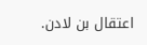اعتقال بن لادن.